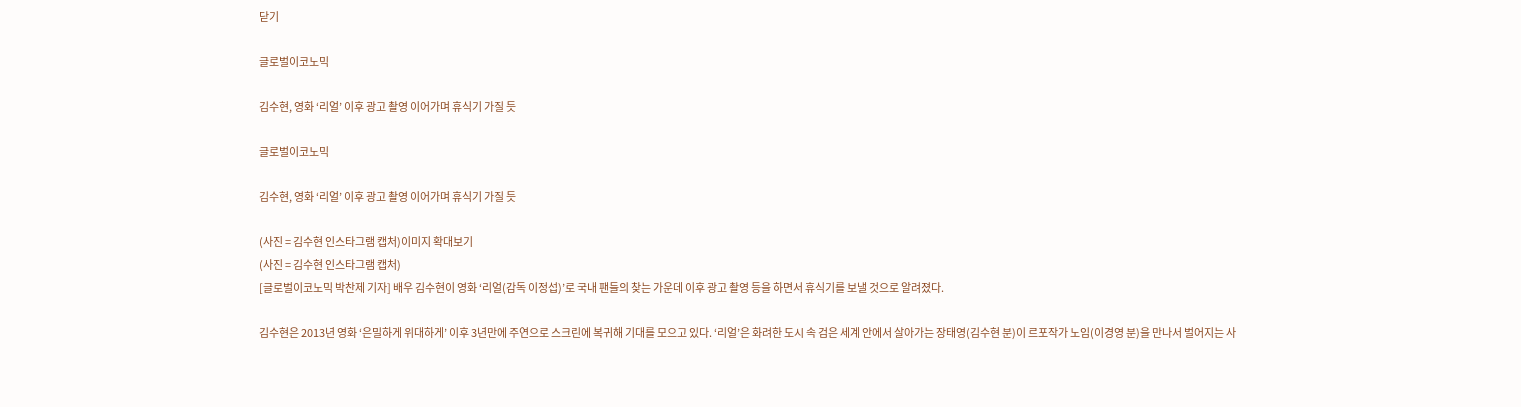닫기

글로벌이코노믹

김수현, 영화 ‘리얼’ 이후 광고 촬영 이어가며 휴식기 가질 듯

글로벌이코노믹

김수현, 영화 ‘리얼’ 이후 광고 촬영 이어가며 휴식기 가질 듯

(사진 = 김수현 인스타그램 캡처)이미지 확대보기
(사진 = 김수현 인스타그램 캡처)
[글로벌이코노믹 박찬제 기자] 배우 김수현이 영화 ‘리얼(감독 이정섭)’로 국내 팬들의 찾는 가운데 이후 광고 촬영 등을 하면서 휴식기를 보낼 것으로 알려졌다.

김수현은 2013년 영화 ‘은밀하게 위대하게’ 이후 3년만에 주연으로 스크린에 복귀해 기대를 모으고 있다. ‘리얼’은 화려한 도시 속 검은 세계 안에서 살아가는 장태영(김수현 분)이 르포작가 노임(이경영 분)을 만나서 벌어지는 사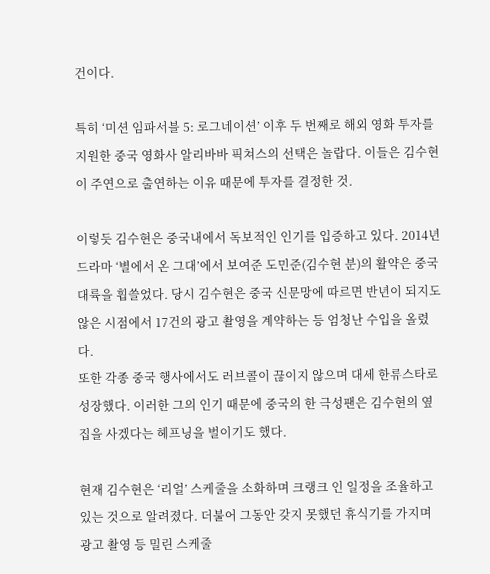건이다.

특히 ‘미션 임파서블 5: 로그네이션’ 이후 두 번째로 해외 영화 투자를 지원한 중국 영화사 알리바바 픽쳐스의 선택은 놀랍다. 이들은 김수현이 주연으로 출연하는 이유 때문에 투자를 결정한 것.

이렇듯 김수현은 중국내에서 독보적인 인기를 입증하고 있다. 2014년 드라마 ‘별에서 온 그대’에서 보여준 도민준(김수현 분)의 활약은 중국 대륙을 휩쓸었다. 당시 김수현은 중국 신문망에 따르면 반년이 되지도 않은 시점에서 17건의 광고 촬영을 계약하는 등 엄청난 수입을 올렸다.
또한 각종 중국 행사에서도 러브콜이 끊이지 않으며 대세 한류스타로 성장했다. 이러한 그의 인기 때문에 중국의 한 극성팬은 김수현의 옆집을 사겠다는 헤프닝을 벌이기도 했다.

현재 김수현은 ‘리얼’ 스케줄을 소화하며 크랭크 인 일정을 조율하고 있는 것으로 알려졌다. 더불어 그동안 갖지 못했던 휴식기를 가지며 광고 촬영 등 밀린 스케줄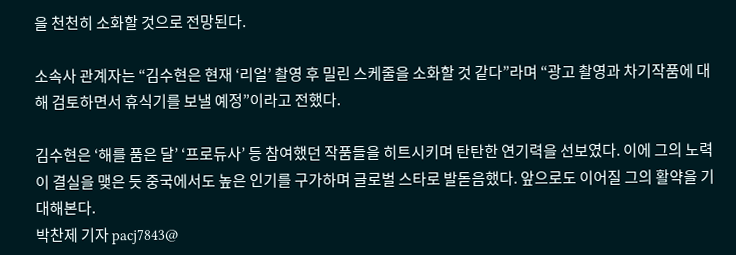을 천천히 소화할 것으로 전망된다.

소속사 관계자는 “김수현은 현재 ‘리얼’ 촬영 후 밀린 스케줄을 소화할 것 같다”라며 “광고 촬영과 차기작품에 대해 검토하면서 휴식기를 보낼 예정”이라고 전했다.

김수현은 ‘해를 품은 달’ ‘프로듀사’ 등 참여했던 작품들을 히트시키며 탄탄한 연기력을 선보였다. 이에 그의 노력이 결실을 맺은 듯 중국에서도 높은 인기를 구가하며 글로벌 스타로 발돋음했다. 앞으로도 이어질 그의 활약을 기대해본다.
박찬제 기자 pacj7843@